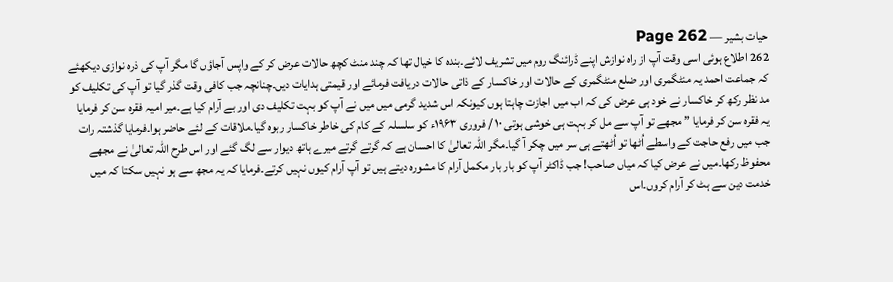حیات بشیر — Page 262
262 اطلاع ہوئی اسی وقت آپ از راہ نوازش اپنے ڈرائنگ روم میں تشریف لائے۔بندہ کا خیال تھا کہ چند منٹ کچھ حالات عرض کر کے واپس آجاؤں گا مگر آپ کی ذرہ نوازی دیکھئے کہ جماعت احمد یہ منٹگمری اور ضلع منٹگمری کے حالات اور خاکسار کے ذاتی حالات دریافت فرمائے اور قیمتی ہدایات دیں۔چنانچہ جب کافی وقت گذر گیا تو آپ کی تکلیف کو مد نظر رکھ کر خاکسار نے خود ہی عرض کی کہ اب میں اجازت چاہتا ہوں کیونکہ اس شدید گرمی میں میں نے آپ کو بہت تکلیف دی اور بے آرام کیا ہے۔میر امیہ فقرہ سن کر فرمایا یہ فقرہ سن کر فرمایا ” مجھے تو آپ سے مل کر بہت ہی خوشی ہوتی ۱۰ / فروری ۱۹۶۳ء کو سلسلہ کے کام کی خاطر خاکسار ربوہ گیا۔ملاقات کے لئے حاضر ہوا۔فرمایا گذشتہ رات جب میں رفع حاجت کے واسطے اُٹھا تو اُٹھتے ہی سر میں چکر آ گیا۔مگر اللہ تعالیٰ کا احسان ہے کہ گرتے گرتے میرے ہاتھ دیوار سے لگ گئے اور اس طرح اللہ تعالیٰ نے مجھے محفوظ رکھا۔میں نے عرض کیا کہ میاں صاحب! جب ڈاکٹر آپ کو بار بار مکمل آرام کا مشورہ دیتے ہیں تو آپ آرام کیوں نہیں کرتے۔فرمایا کہ یہ مجھ سے ہو نہیں سکتا کہ میں خدمت دین سے ہٹ کر آرام کروں۔اس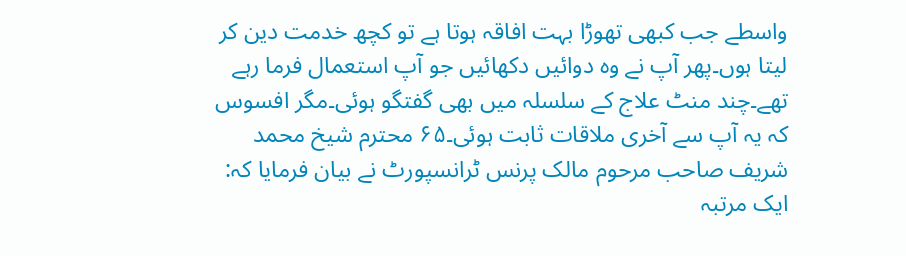واسطے جب کبھی تھوڑا بہت افاقہ ہوتا ہے تو کچھ خدمت دین کر لیتا ہوں۔پھر آپ نے وہ دوائیں دکھائیں جو آپ استعمال فرما رہے تھے۔چند منٹ علاج کے سلسلہ میں بھی گفتگو ہوئی۔مگر افسوس کہ یہ آپ سے آخری ملاقات ثابت ہوئی۔۶۵ محترم شیخ محمد شریف صاحب مرحوم مالک پرنس ٹرانسپورٹ نے بیان فرمایا کہ: ایک مرتبہ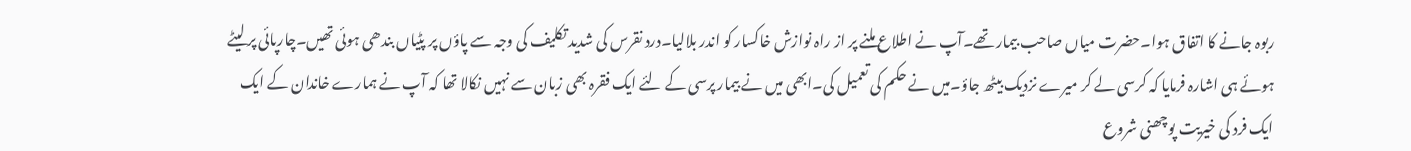ربوہ جانے کا اتفاق ہوا۔حضرت میاں صاحب بیمار تھے۔آپ نے اطلاع ملنے پر از راہ نوازش خاکسار کو اندر بلالیا۔درد نقرس کی شدید تکلیف کی وجہ سے پاؤں پر پٹیاں بندھی ہوئی تھیں۔چارپائی پر لیٹے ہوئے ہی اشارہ فرمایا کہ کرسی لے کر میرے نزدیک بیٹھ جاؤ۔میں نے حکم کی تعمیل کی۔ابھی میں نے بیمار پرسی کے لئے ایک فقرہ بھی زبان سے نہیں نکالا تھا کہ آپ نے ہمارے خاندان کے ایک ایک فرد کی خیریت پوچھنی شروع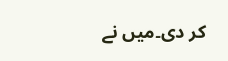کر دی۔میں نے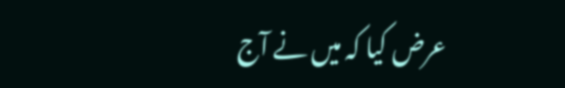عرض کیا کہ میں نے آج